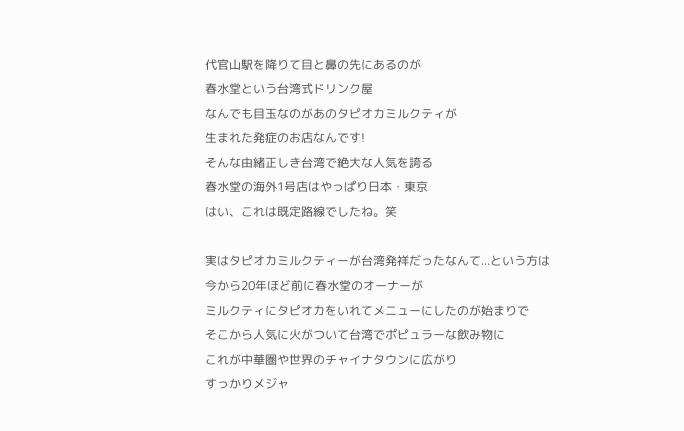代官山駅を降りて目と鼻の先にあるのが
春水堂という台湾式ドリンク屋
なんでも目玉なのがあのタピオカミルクティが
生まれた発症のお店なんです!
そんな由緒正しき台湾で絶大な人気を誇る
春水堂の海外1号店はやっぱり日本・東京
はい、これは既定路線でしたね。笑

実はタピオカミルクティーが台湾発祥だったなんて...という方は
今から20年ほど前に春水堂のオーナーが
ミルクティにタピオカをいれてメニューにしたのが始まりで
そこから人気に火がついて台湾でポピュラーな飲み物に
これが中華圏や世界のチャイナタウンに広がり
すっかりメジャ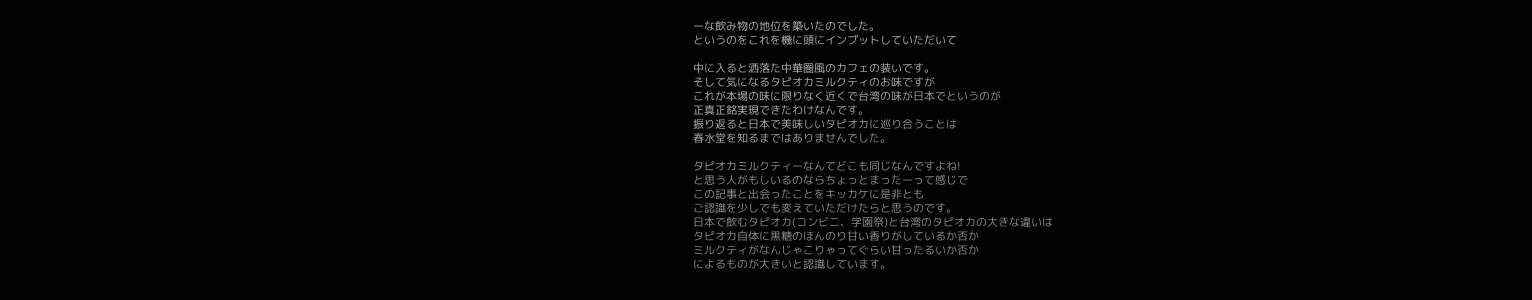ーな飲み物の地位を築いたのでした。
というのをこれを機に頭にインプットしていただいて

中に入ると洒落た中華圏風のカフェの装いです。
そして気になるタピオカミルクティのお味ですが
これが本場の味に限りなく近くで台湾の味が日本でというのが
正真正銘実現できたわけなんです。
振り返ると日本で美味しいタピオカに巡り合うことは
春水堂を知るまではありませんでした。

タピオカミルクティーなんてどこも同じなんですよね!
と思う人がもしいるのならちょっとまったーって感じで
この記事と出会ったことをキッカケに是非とも
ご認識を少しでも変えていただけたらと思うのです。
日本で飲むタピオカ(コンビニ、学園祭)と台湾のタピオカの大きな違いは
タピオカ自体に黒糖のほんのり甘い香りがしているか否か
ミルクティがなんじゃこりゃってぐらい甘ったるいか否か
によるものが大きいと認識しています。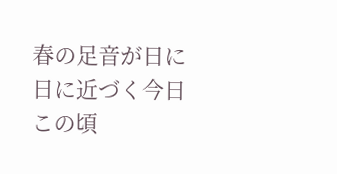春の足音が日に日に近づく今日この頃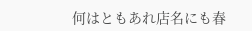何はともあれ店名にも春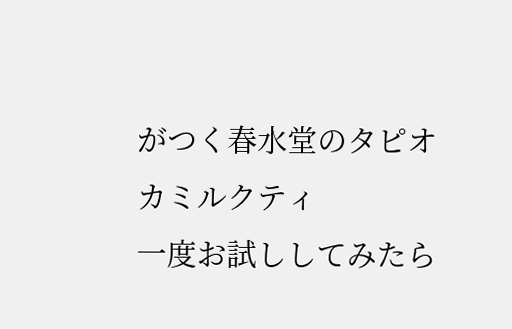がつく春水堂のタピオカミルクティ
一度お試ししてみたら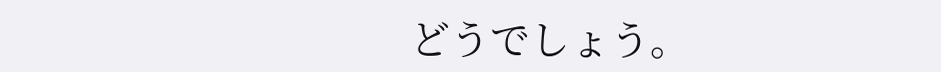どうでしょう。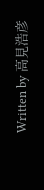Written by 高見浩彦